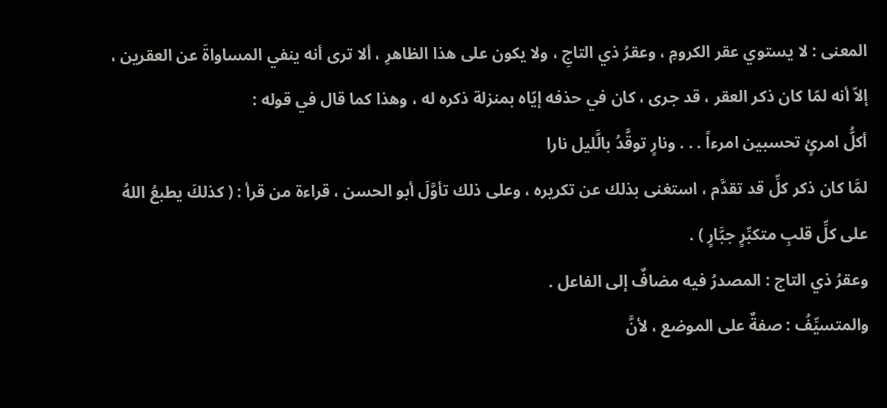المعنى : لا يستوي عقر الكرومِ ، وعقرُ ذي التاجِ ، ولا يكون على هذا الظاهرِ ، ألا ترى أنه ينفي المساواةَ عن العقرين ، إلاّ أنه لمّا كان ذكر العقر ، قد جرى ، كان في حذفه إيّاه بمنزلة ذكره له ، وهذا كما قال في قوله :
أكلُّ امرئٍ تحسبين امرءاً . . . ونارٍ توقَّدُ بالَّليل نارا
لمَّا كان ذكر كلِّ قد تقدَّم ، استغنى بذلك عن تكريره ، وعلى ذلك تأوَّلَ أبو الحسن ، قراءة من قرأ : ( كذلكَ يطبعُ اللهُ على كلِّ قلبِ متكبِّرٍ جبَّارٍ ) .
وعقرُ ذي التاج : المصدرُ فيه مضافٌ إلى الفاعل .
والمتسيِّفُ : صفةٌ على الموضع ، لأنَّ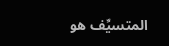المتسيِّف هو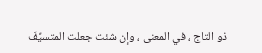ذو التاج ، في المعنى ، وإن شئت جعلت المتسيِّفَ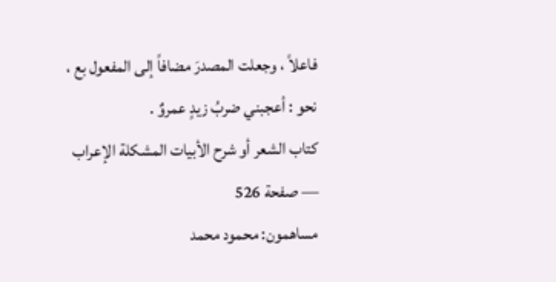فاعلاً ، وجعلت المصدرَ مضافاً إلى المفعول بع ، نحو : أعجبني ضربُ زيدٍ عمروٌ .
كتاب الشعر أو شرح الأبيات المشكلة الإعراب — صفحة 526
مساهمون: محمود محمد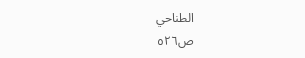الطناحي
ص٥٢٦